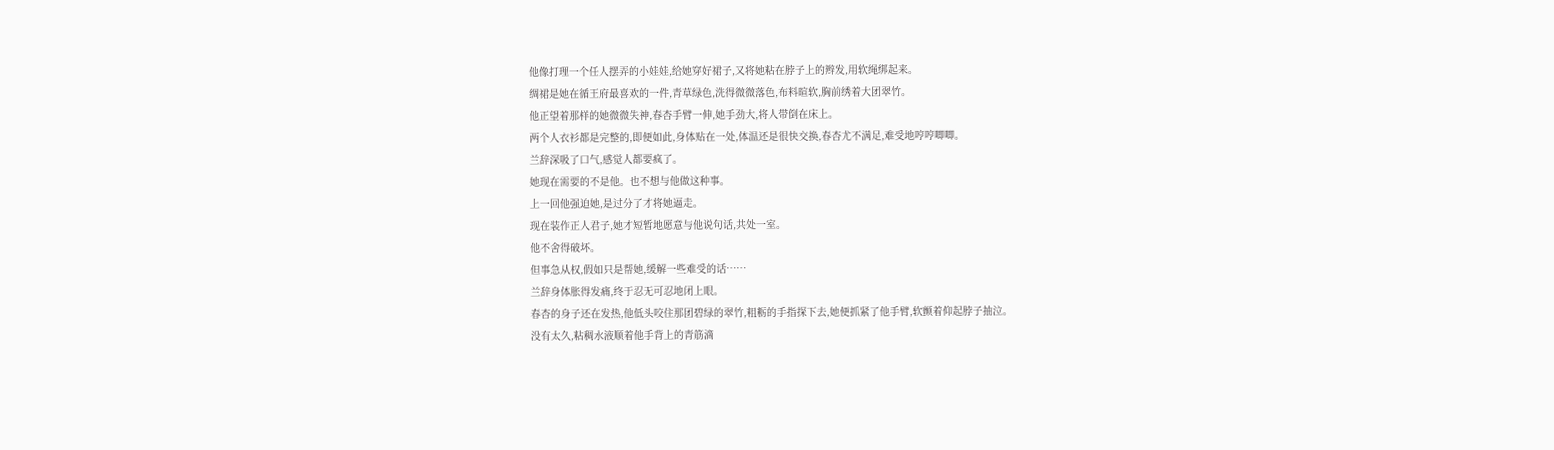他像打理一个任人摆弄的小娃娃,给她穿好裙子,又将她粘在脖子上的辫发,用软绳绑起来。
绸裙是她在循王府最喜欢的一件,青草绿色,洗得微微落色,布料暄软,胸前绣着大团翠竹。
他正望着那样的她微微失神,春杏手臂一伸,她手劲大,将人带倒在床上。
两个人衣衫都是完整的,即便如此,身体贴在一处,体温还是很快交换,春杏尤不满足,难受地哼哼唧唧。
兰辞深吸了口气,感觉人都要疯了。
她现在需要的不是他。也不想与他做这种事。
上一回他强迫她,是过分了才将她逼走。
现在装作正人君子,她才短暂地愿意与他说句话,共处一室。
他不舍得破坏。
但事急从权,假如只是帮她,缓解一些难受的话……
兰辞身体胀得发痛,终于忍无可忍地闭上眼。
春杏的身子还在发热,他低头咬住那团碧绿的翠竹,粗粝的手指探下去,她便抓紧了他手臂,软颤着仰起脖子抽泣。
没有太久,粘稠水液顺着他手背上的青筋滴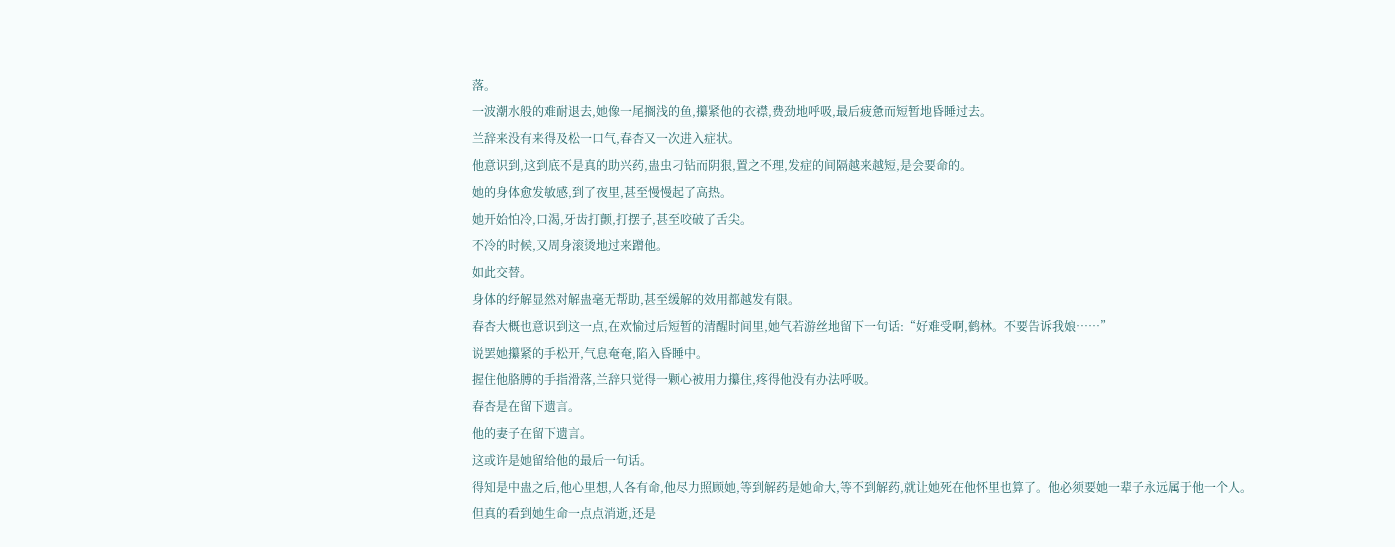落。
一波潮水般的难耐退去,她像一尾搁浅的鱼,攥紧他的衣襟,费劲地呼吸,最后疲惫而短暂地昏睡过去。
兰辞来没有来得及松一口气,春杏又一次进入症状。
他意识到,这到底不是真的助兴药,蛊虫刁钻而阴狠,置之不理,发症的间隔越来越短,是会要命的。
她的身体愈发敏感,到了夜里,甚至慢慢起了高热。
她开始怕冷,口渴,牙齿打颤,打摆子,甚至咬破了舌尖。
不冷的时候,又周身滚烫地过来蹭他。
如此交替。
身体的纾解显然对解蛊毫无帮助,甚至缓解的效用都越发有限。
春杏大概也意识到这一点,在欢愉过后短暂的清醒时间里,她气若游丝地留下一句话:“好难受啊,鹤林。不要告诉我娘……”
说罢她攥紧的手松开,气息奄奄,陷入昏睡中。
握住他胳膊的手指滑落,兰辞只觉得一颗心被用力攥住,疼得他没有办法呼吸。
春杏是在留下遗言。
他的妻子在留下遗言。
这或许是她留给他的最后一句话。
得知是中蛊之后,他心里想,人各有命,他尽力照顾她,等到解药是她命大,等不到解药,就让她死在他怀里也算了。他必须要她一辈子永远属于他一个人。
但真的看到她生命一点点消逝,还是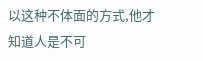以这种不体面的方式,他才知道人是不可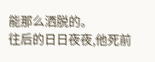能那么洒脱的。
往后的日日夜夜,他死前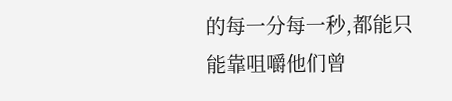的每一分每一秒,都能只能靠咀嚼他们曾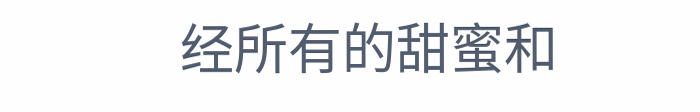经所有的甜蜜和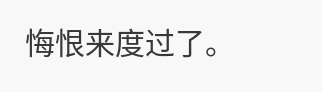悔恨来度过了。